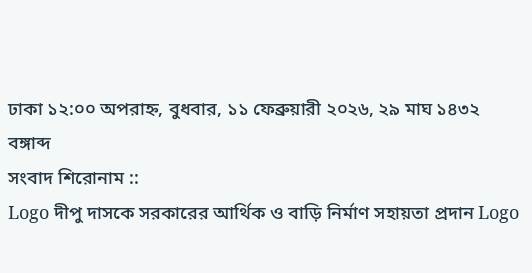ঢাকা ১২:০০ অপরাহ্ন, বুধবার, ১১ ফেব্রুয়ারী ২০২৬, ২৯ মাঘ ১৪৩২ বঙ্গাব্দ
সংবাদ শিরোনাম ::
Logo দীপু দাসকে সরকারের আর্থিক ও বাড়ি নির্মাণ সহায়তা প্রদান Logo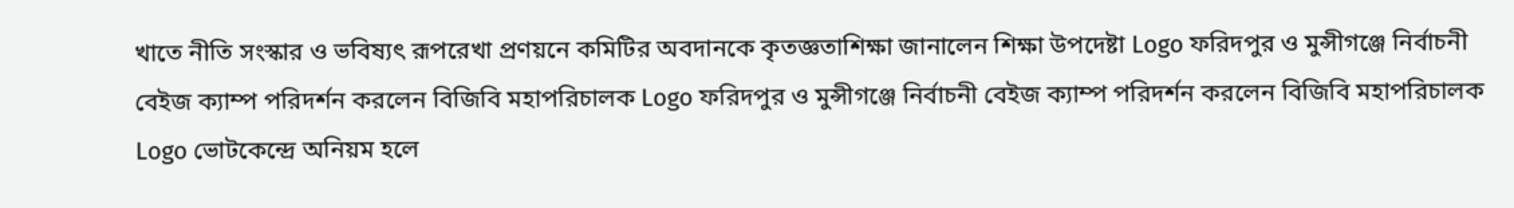খাতে নীতি সংস্কার ও ভবিষ্যৎ রূপরেখা প্রণয়নে কমিটির অবদানকে কৃতজ্ঞতাশিক্ষা জানালেন শিক্ষা উপদেষ্টা Logo ফরিদপুর ও মুন্সীগঞ্জে নির্বাচনী বেইজ ক্যাম্প পরিদর্শন করলেন বিজিবি মহাপরিচালক Logo ফরিদপুর ও মুন্সীগঞ্জে নির্বাচনী বেইজ ক্যাম্প পরিদর্শন করলেন বিজিবি মহাপরিচালক Logo ভোটকেন্দ্রে অনিয়ম হলে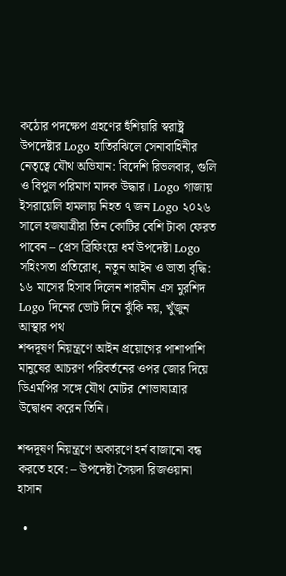কঠোর পদক্ষেপ গ্রহণের হুঁশিয়ারি স্বরাষ্ট্র উপদেষ্টার Logo হাতিরঝিলে সেনাবাহিনীর নেতৃত্বে যৌথ অভিযান: বিদেশি রিভলবার, গুলি ও বিপুল পরিমাণ মাদক উদ্ধার। Logo গাজায় ইসরায়েলি হামলায় নিহত ৭ জন Logo ২০২৬ সালে হজযাত্রীরা তিন কোটির বেশি টাকা ফেরত পাবেন – প্রেস ব্রিফিংয়ে ধর্ম উপদেষ্টা Logo সহিংসতা প্রতিরোধ, নতুন আইন ও ভাতা বৃদ্ধি: ১৬ মাসের হিসাব দিলেন শারমীন এস মুরশিদ Logo দিনের ভোট দিনে ঝুঁকি নয়, খুঁজুন আস্থার পথ
শব্দদূষণ নিয়ন্ত্রণে আইন প্রয়োগের পাশাপাশি মানুষের আচরণ পরিবর্তনের ওপর জোর দিয়ে ডিএমপির সঙ্গে যৌথ মোটর শোভাযাত্রার উদ্বোধন করেন তিনি।

শব্দদূষণ নিয়ন্ত্রণে অকারণে হর্ন বাজানো বন্ধ করতে হবে: – উপদেষ্টা সৈয়দা রিজওয়ানা হাসান

  •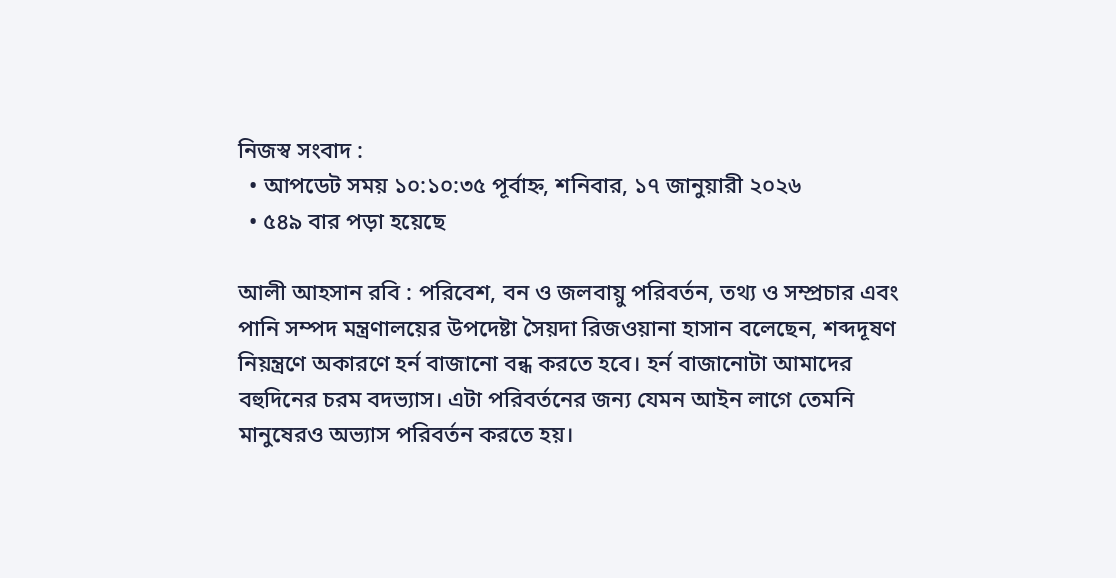নিজস্ব সংবাদ :
  • আপডেট সময় ১০:১০:৩৫ পূর্বাহ্ন, শনিবার, ১৭ জানুয়ারী ২০২৬
  • ৫৪৯ বার পড়া হয়েছে

আলী আহসান রবি : পরিবেশ, বন ও জলবায়ু পরিবর্তন, তথ্য ও সম্প্রচার এবং পানি সম্পদ মন্ত্রণালয়ের উপদেষ্টা সৈয়দা রিজওয়ানা হাসান বলেছেন, শব্দদূষণ নিয়ন্ত্রণে অকারণে হর্ন বাজানো বন্ধ করতে হবে। হর্ন বাজানোটা আমাদের বহুদিনের চরম বদভ্যাস। এটা পরিবর্তনের জন্য যেমন আইন লাগে তেমনি মানুষেরও অভ্যাস পরিবর্তন করতে হয়।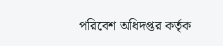পরিবেশ অধিদপ্তর কর্তৃক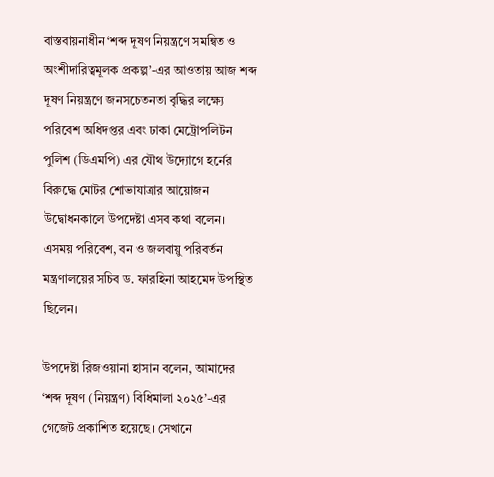বাস্তবায়নাধীন ‘শব্দ দূষণ নিয়ন্ত্রণে সমন্বিত ও অংশীদারিত্বমূলক প্রকল্প’-এর আওতায় আজ শব্দ দূষণ নিয়ন্ত্রণে জনসচেতনতা বৃদ্ধির লক্ষ্যে পরিবেশ অধিদপ্তর এবং ঢাকা মেট্রোপলিটন পুলিশ (ডিএমপি) এর যৌথ উদ্যোগে হর্নের বিরুদ্ধে মোটর শোভাযাত্রার আয়োজন উদ্বোধনকালে উপদেষ্টা এসব কথা বলেন। এসময় পরিবেশ, বন ও জলবায়ু পরিবর্তন মন্ত্রণালয়ের সচিব ড. ফারহিনা আহমেদ উপস্থিত ছিলেন।

উপদেষ্টা রিজওয়ানা হাসান বলেন, আমাদের ‘শব্দ দূষণ (নিয়ন্ত্রণ) বিধিমালা ২০২৫’-এর গেজেট প্রকাশিত হয়েছে। সেখানে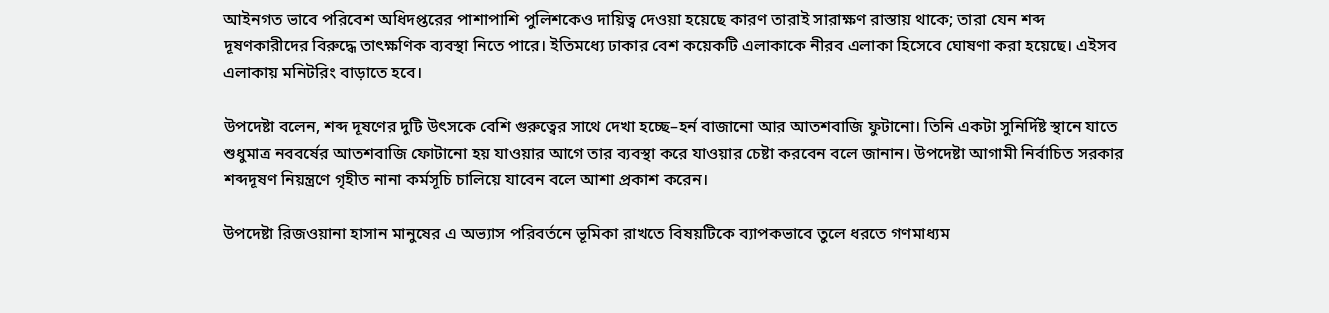আইনগত ভাবে পরিবেশ অধিদপ্তরের পাশাপাশি পুলিশকেও দায়িত্ব দেওয়া হয়েছে কারণ তারাই সারাক্ষণ রাস্তায় থাকে; তারা যেন শব্দ দূষণকারীদের বিরুদ্ধে তাৎক্ষণিক ব্যবস্থা নিতে পারে। ইতিমধ্যে ঢাকার বেশ কয়েকটি এলাকাকে নীরব এলাকা হিসেবে ঘোষণা করা হয়েছে। এইসব এলাকায় মনিটরিং বাড়াতে হবে।

উপদেষ্টা বলেন, শব্দ দূষণের দুটি উৎসকে বেশি গুরুত্বের সাথে দেখা হচ্ছে–হর্ন বাজানো আর আতশবাজি ফুটানো। তিনি একটা সুনির্দিষ্ট স্থানে যাতে শুধুমাত্র নববর্ষের আতশবাজি ফোটানো হয় যাওয়ার আগে তার ব্যবস্থা করে যাওয়ার চেষ্টা করবেন বলে জানান। উপদেষ্টা আগামী নির্বাচিত সরকার শব্দদূষণ নিয়ন্ত্রণে গৃহীত নানা কর্মসূচি চালিয়ে যাবেন বলে আশা প্রকাশ করেন।

উপদেষ্টা রিজওয়ানা হাসান মানুষের এ অভ্যাস পরিবর্তনে ভূমিকা রাখতে বিষয়টিকে ব্যাপকভাবে তুলে ধরতে গণমাধ্যম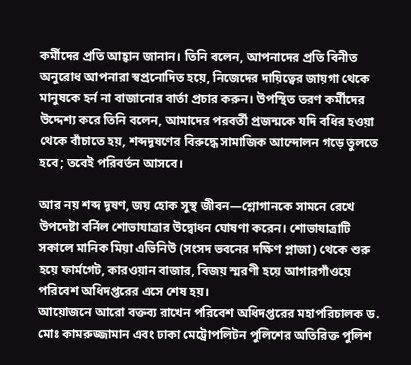কর্মীদের প্রতি আহ্বান জানান। তিনি বলেন, আপনাদের প্রতি বিনীত অনুরোধ আপনারা স্বপ্রনোদিত হয়ে, নিজেদের দায়িত্বের জায়গা থেকে মানুষকে হর্ন না বাজানোর বার্তা প্রচার করুন। উপস্থিত তরণ কর্মীদের উদ্দেশ্য করে তিনি বলেন, আমাদের পরবর্তী প্রজন্মকে যদি বধির হওয়া থেকে বাঁচাতে হয়, শব্দদূষণের বিরুদ্ধে সামাজিক আন্দোলন গড়ে তুলতে হবে; তবেই পরিবর্তন আসবে।

আর নয় শব্দ দূষণ, জয় হোক সুস্থ জীবন—শ্লোগানকে সামনে রেখে উপদেষ্টা বর্নিল শোভাযাত্রার উদ্বোধন ঘোষণা করেন। শোভাযাত্রাটি সকালে মানিক মিয়া এভিনিউ (সংসদ ভবনের দক্ষিণ প্লাজা) থেকে শুরু হয়ে ফার্মগেট, কারওয়ান বাজার, বিজয় স্মরণী হয়ে আগারগাঁওয়ে পরিবেশ অধিদপ্তরের এসে শেষ হয়।
আয়োজনে আরো বক্তব্য রাখেন পরিবেশ অধিদপ্তরের মহাপরিচালক ড. মোঃ কামরুজ্জামান এবং ঢাকা মেট্রোপলিটন পুলিশের অতিরিক্ত পুলিশ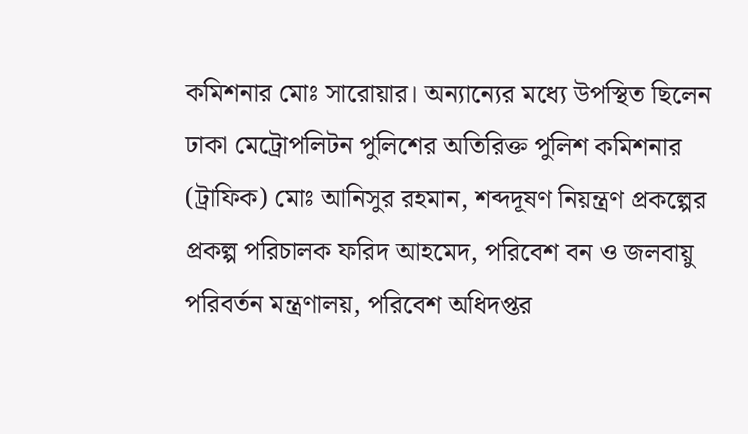কমিশনার মোঃ সারোয়ার। অন্যান্যের মধ্যে উপস্থিত ছিলেন ঢাকা মেট্রোপলিটন পুলিশের অতিরিক্ত পুলিশ কমিশনার (ট্রাফিক) মোঃ আনিসুর রহমান, শব্দদূষণ নিয়ন্ত্রণ প্রকল্পের প্রকল্প পরিচালক ফরিদ আহমেদ, পরিবেশ বন ও জলবায়ু পরিবর্তন মন্ত্রণালয়, পরিবেশ অধিদপ্তর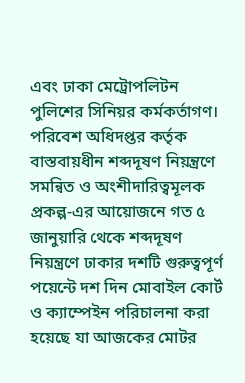এবং ঢাকা মেট্রোপলিটন পুলিশের সিনিয়র কর্মকর্তাগণ।
পরিবেশ অধিদপ্তর কর্তৃক বাস্তবায়ধীন শব্দদূষণ নিয়ন্ত্রণে সমন্বিত ও অংশীদারিত্বমূলক প্রকল্প-এর আয়োজনে গত ৫ জানুয়ারি থেকে শব্দদূষণ নিয়ন্ত্রণে ঢাকার দশটি গুরুত্বপূর্ণ পয়েন্টে দশ দিন মোবাইল কোর্ট ও ক্যাম্পেইন পরিচালনা করা হয়েছে যা আজকের মোটর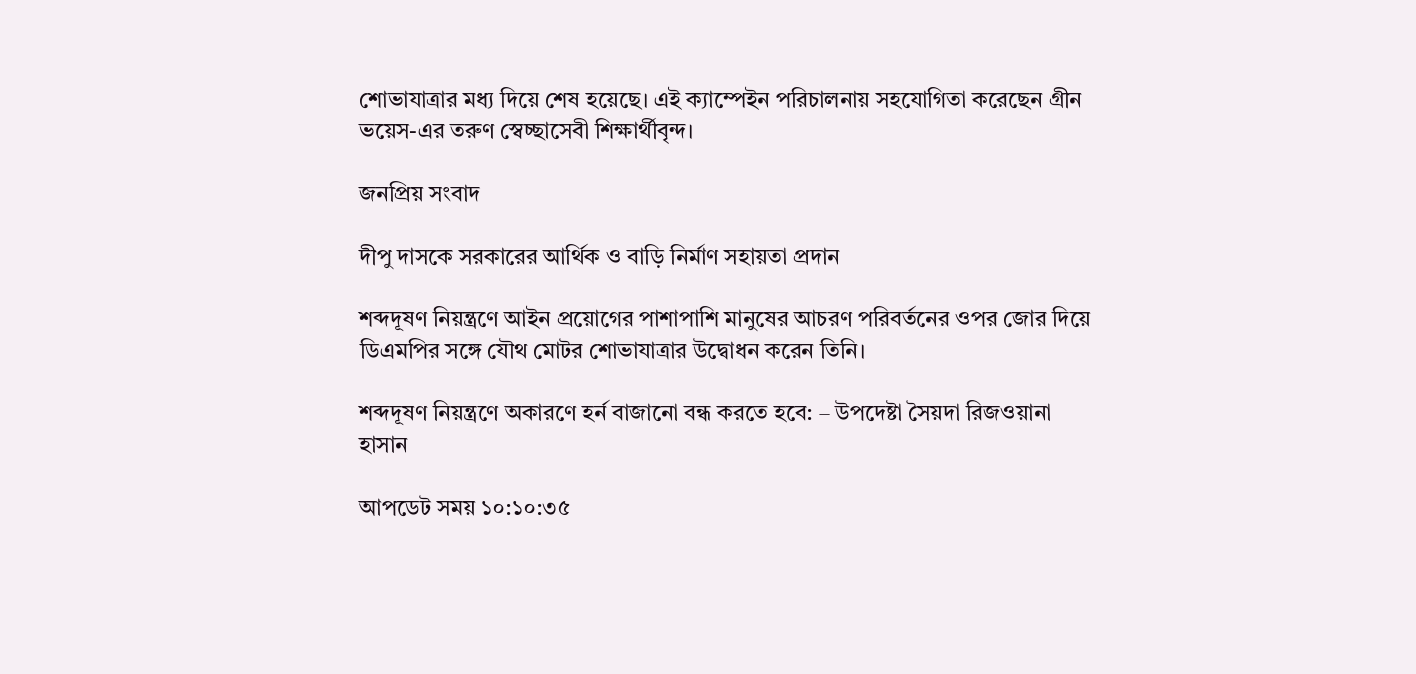শোভাযাত্রার মধ্য দিয়ে শেষ হয়েছে। এই ক্যাম্পেইন পরিচালনায় সহযোগিতা করেছেন গ্রীন ভয়েস-এর তরুণ স্বেচ্ছাসেবী শিক্ষার্থীবৃন্দ।

জনপ্রিয় সংবাদ

দীপু দাসকে সরকারের আর্থিক ও বাড়ি নির্মাণ সহায়তা প্রদান

শব্দদূষণ নিয়ন্ত্রণে আইন প্রয়োগের পাশাপাশি মানুষের আচরণ পরিবর্তনের ওপর জোর দিয়ে ডিএমপির সঙ্গে যৌথ মোটর শোভাযাত্রার উদ্বোধন করেন তিনি।

শব্দদূষণ নিয়ন্ত্রণে অকারণে হর্ন বাজানো বন্ধ করতে হবে: – উপদেষ্টা সৈয়দা রিজওয়ানা হাসান

আপডেট সময় ১০:১০:৩৫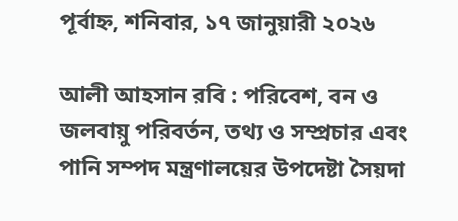পূর্বাহ্ন, শনিবার, ১৭ জানুয়ারী ২০২৬

আলী আহসান রবি : পরিবেশ, বন ও জলবায়ু পরিবর্তন, তথ্য ও সম্প্রচার এবং পানি সম্পদ মন্ত্রণালয়ের উপদেষ্টা সৈয়দা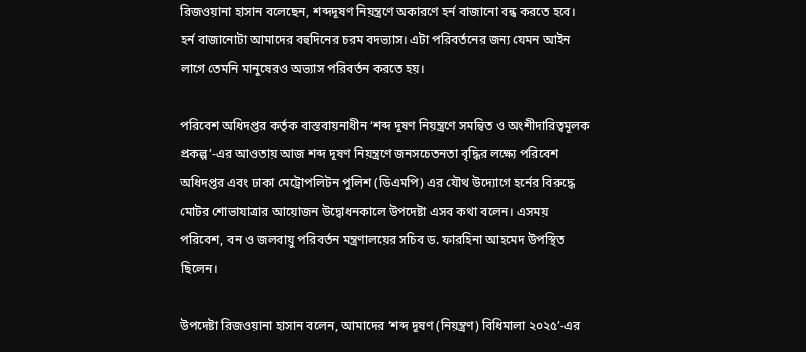রিজওয়ানা হাসান বলেছেন, শব্দদূষণ নিয়ন্ত্রণে অকারণে হর্ন বাজানো বন্ধ করতে হবে। হর্ন বাজানোটা আমাদের বহুদিনের চরম বদভ্যাস। এটা পরিবর্তনের জন্য যেমন আইন লাগে তেমনি মানুষেরও অভ্যাস পরিবর্তন করতে হয়।

পরিবেশ অধিদপ্তর কর্তৃক বাস্তবায়নাধীন ‘শব্দ দূষণ নিয়ন্ত্রণে সমন্বিত ও অংশীদারিত্বমূলক প্রকল্প’-এর আওতায় আজ শব্দ দূষণ নিয়ন্ত্রণে জনসচেতনতা বৃদ্ধির লক্ষ্যে পরিবেশ অধিদপ্তর এবং ঢাকা মেট্রোপলিটন পুলিশ (ডিএমপি) এর যৌথ উদ্যোগে হর্নের বিরুদ্ধে মোটর শোভাযাত্রার আয়োজন উদ্বোধনকালে উপদেষ্টা এসব কথা বলেন। এসময় পরিবেশ, বন ও জলবায়ু পরিবর্তন মন্ত্রণালয়ের সচিব ড. ফারহিনা আহমেদ উপস্থিত ছিলেন।

উপদেষ্টা রিজওয়ানা হাসান বলেন, আমাদের ‘শব্দ দূষণ (নিয়ন্ত্রণ) বিধিমালা ২০২৫’-এর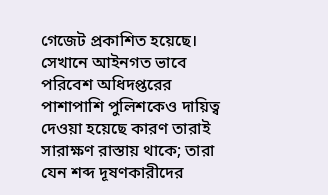গেজেট প্রকাশিত হয়েছে। সেখানে আইনগত ভাবে পরিবেশ অধিদপ্তরের পাশাপাশি পুলিশকেও দায়িত্ব দেওয়া হয়েছে কারণ তারাই সারাক্ষণ রাস্তায় থাকে; তারা যেন শব্দ দূষণকারীদের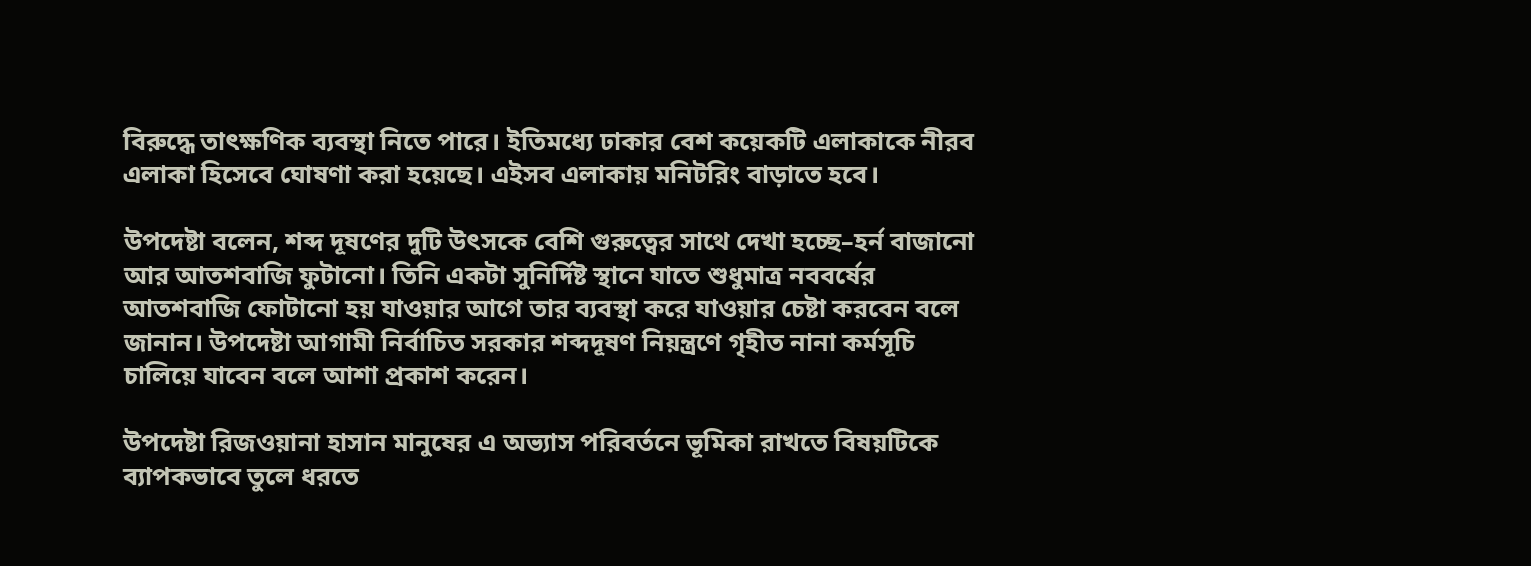বিরুদ্ধে তাৎক্ষণিক ব্যবস্থা নিতে পারে। ইতিমধ্যে ঢাকার বেশ কয়েকটি এলাকাকে নীরব এলাকা হিসেবে ঘোষণা করা হয়েছে। এইসব এলাকায় মনিটরিং বাড়াতে হবে।

উপদেষ্টা বলেন, শব্দ দূষণের দুটি উৎসকে বেশি গুরুত্বের সাথে দেখা হচ্ছে–হর্ন বাজানো আর আতশবাজি ফুটানো। তিনি একটা সুনির্দিষ্ট স্থানে যাতে শুধুমাত্র নববর্ষের আতশবাজি ফোটানো হয় যাওয়ার আগে তার ব্যবস্থা করে যাওয়ার চেষ্টা করবেন বলে জানান। উপদেষ্টা আগামী নির্বাচিত সরকার শব্দদূষণ নিয়ন্ত্রণে গৃহীত নানা কর্মসূচি চালিয়ে যাবেন বলে আশা প্রকাশ করেন।

উপদেষ্টা রিজওয়ানা হাসান মানুষের এ অভ্যাস পরিবর্তনে ভূমিকা রাখতে বিষয়টিকে ব্যাপকভাবে তুলে ধরতে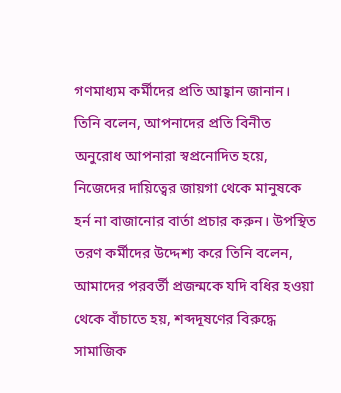গণমাধ্যম কর্মীদের প্রতি আহ্বান জানান। তিনি বলেন, আপনাদের প্রতি বিনীত অনুরোধ আপনারা স্বপ্রনোদিত হয়ে, নিজেদের দায়িত্বের জায়গা থেকে মানুষকে হর্ন না বাজানোর বার্তা প্রচার করুন। উপস্থিত তরণ কর্মীদের উদ্দেশ্য করে তিনি বলেন, আমাদের পরবর্তী প্রজন্মকে যদি বধির হওয়া থেকে বাঁচাতে হয়, শব্দদূষণের বিরুদ্ধে সামাজিক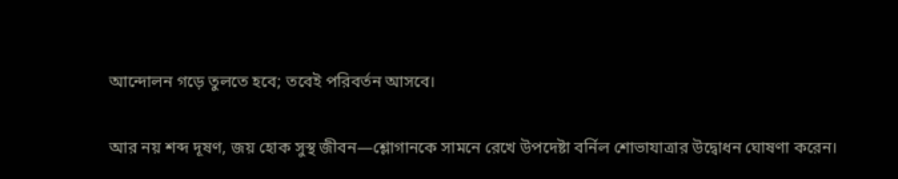আন্দোলন গড়ে তুলতে হবে; তবেই পরিবর্তন আসবে।

আর নয় শব্দ দূষণ, জয় হোক সুস্থ জীবন—শ্লোগানকে সামনে রেখে উপদেষ্টা বর্নিল শোভাযাত্রার উদ্বোধন ঘোষণা করেন।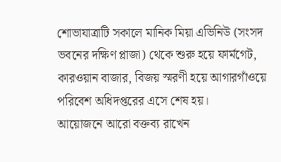শোভাযাত্রাটি সকালে মানিক মিয়া এভিনিউ (সংসদ ভবনের দক্ষিণ প্লাজা) থেকে শুরু হয়ে ফার্মগেট, কারওয়ান বাজার, বিজয় স্মরণী হয়ে আগারগাঁওয়ে পরিবেশ অধিদপ্তরের এসে শেষ হয়।
আয়োজনে আরো বক্তব্য রাখেন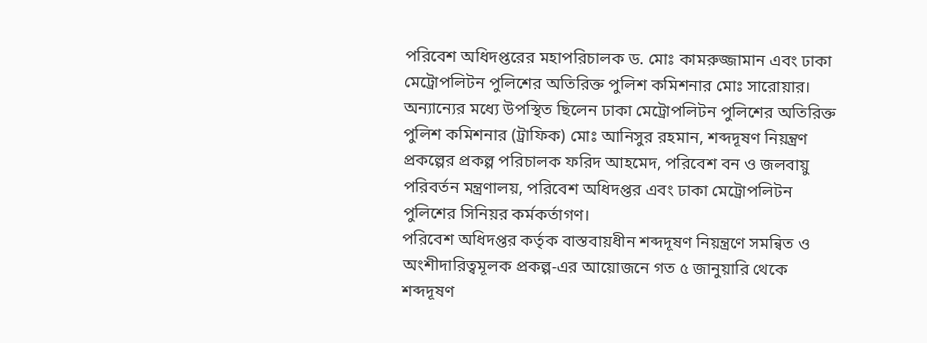পরিবেশ অধিদপ্তরের মহাপরিচালক ড. মোঃ কামরুজ্জামান এবং ঢাকা মেট্রোপলিটন পুলিশের অতিরিক্ত পুলিশ কমিশনার মোঃ সারোয়ার। অন্যান্যের মধ্যে উপস্থিত ছিলেন ঢাকা মেট্রোপলিটন পুলিশের অতিরিক্ত পুলিশ কমিশনার (ট্রাফিক) মোঃ আনিসুর রহমান, শব্দদূষণ নিয়ন্ত্রণ প্রকল্পের প্রকল্প পরিচালক ফরিদ আহমেদ, পরিবেশ বন ও জলবায়ু পরিবর্তন মন্ত্রণালয়, পরিবেশ অধিদপ্তর এবং ঢাকা মেট্রোপলিটন পুলিশের সিনিয়র কর্মকর্তাগণ।
পরিবেশ অধিদপ্তর কর্তৃক বাস্তবায়ধীন শব্দদূষণ নিয়ন্ত্রণে সমন্বিত ও অংশীদারিত্বমূলক প্রকল্প-এর আয়োজনে গত ৫ জানুয়ারি থেকে শব্দদূষণ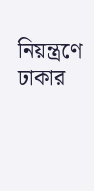নিয়ন্ত্রণে ঢাকার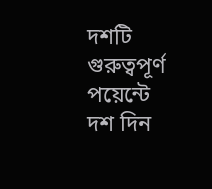দশটি গুরুত্বপূর্ণ পয়েন্টে দশ দিন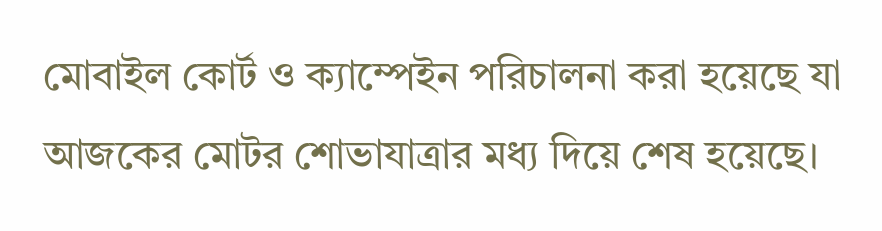মোবাইল কোর্ট ও ক্যাম্পেইন পরিচালনা করা হয়েছে যা আজকের মোটর শোভাযাত্রার মধ্য দিয়ে শেষ হয়েছে।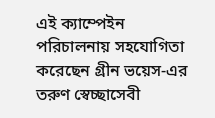এই ক্যাম্পেইন পরিচালনায় সহযোগিতা করেছেন গ্রীন ভয়েস-এর তরুণ স্বেচ্ছাসেবী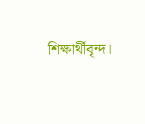শিক্ষার্থীবৃন্দ।